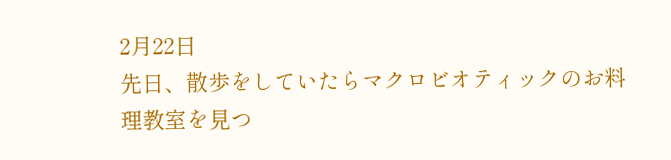2月22日
先日、散歩をしていたらマクロビオティックのお料理教室を見つ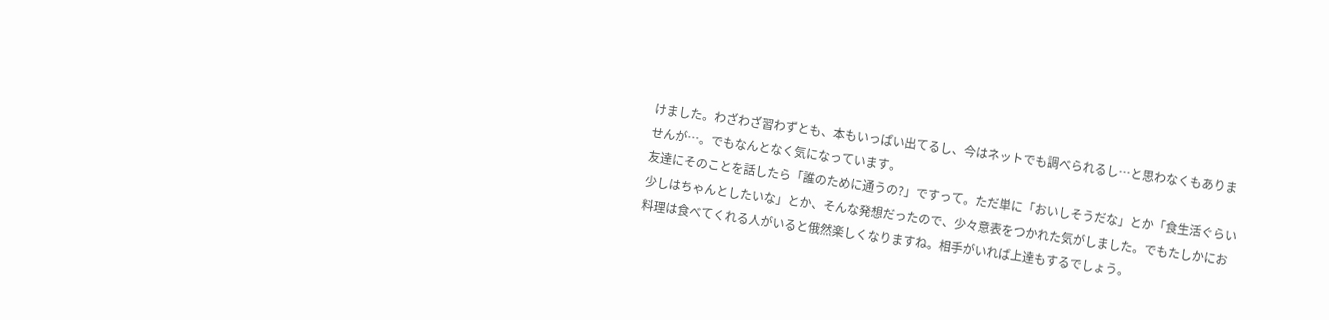けました。わざわざ習わずとも、本もいっぱい出てるし、今はネットでも調べられるし…と思わなくもありませんが…。でもなんとなく気になっています。
友達にそのことを話したら「誰のために通うの?」ですって。ただ単に「おいしそうだな」とか「食生活ぐらい少しはちゃんとしたいな」とか、そんな発想だったので、少々意表をつかれた気がしました。でもたしかにお料理は食べてくれる人がいると俄然楽しくなりますね。相手がいれば上達もするでしょう。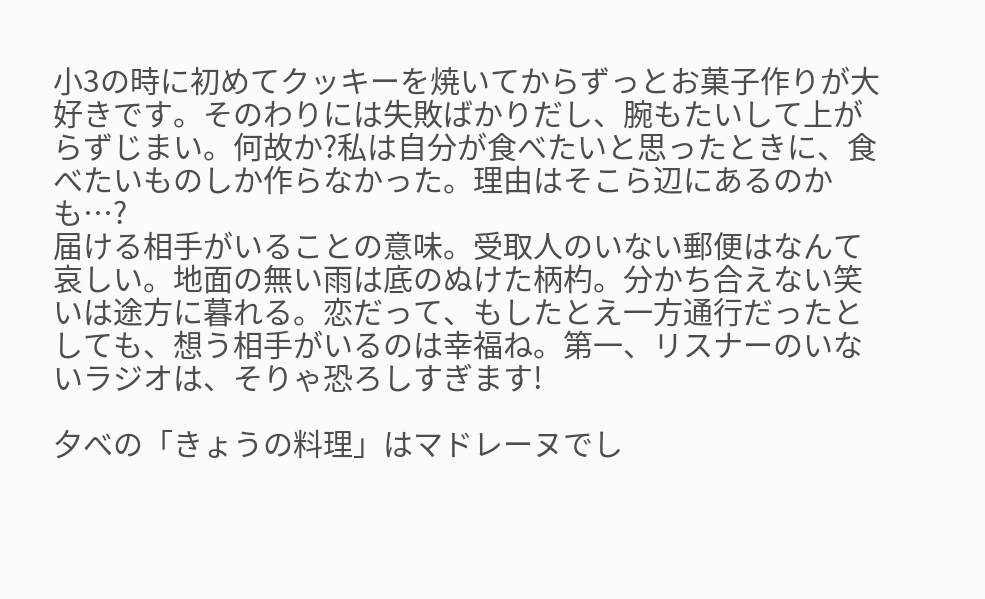小3の時に初めてクッキーを焼いてからずっとお菓子作りが大好きです。そのわりには失敗ばかりだし、腕もたいして上がらずじまい。何故か?私は自分が食べたいと思ったときに、食べたいものしか作らなかった。理由はそこら辺にあるのかも…?
届ける相手がいることの意味。受取人のいない郵便はなんて哀しい。地面の無い雨は底のぬけた柄杓。分かち合えない笑いは途方に暮れる。恋だって、もしたとえ一方通行だったとしても、想う相手がいるのは幸福ね。第一、リスナーのいないラジオは、そりゃ恐ろしすぎます!

夕べの「きょうの料理」はマドレーヌでし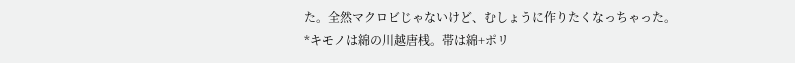た。全然マクロビじゃないけど、むしょうに作りたくなっちゃった。
*キモノは綿の川越唐桟。帯は綿+ポリ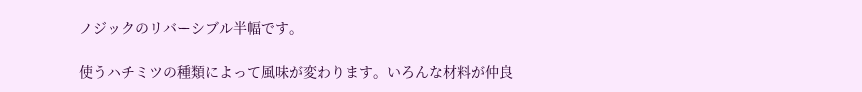ノジックのリバーシブル半幅です。

使うハチミツの種類によって風味が変わります。いろんな材料が仲良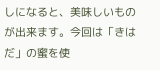しになると、美味しいものが出来ます。今回は「きはだ」の蜜を使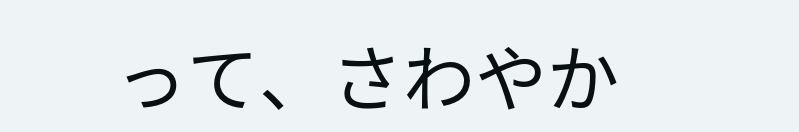って、さわやか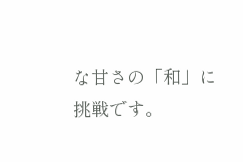な甘さの「和」に挑戦です。